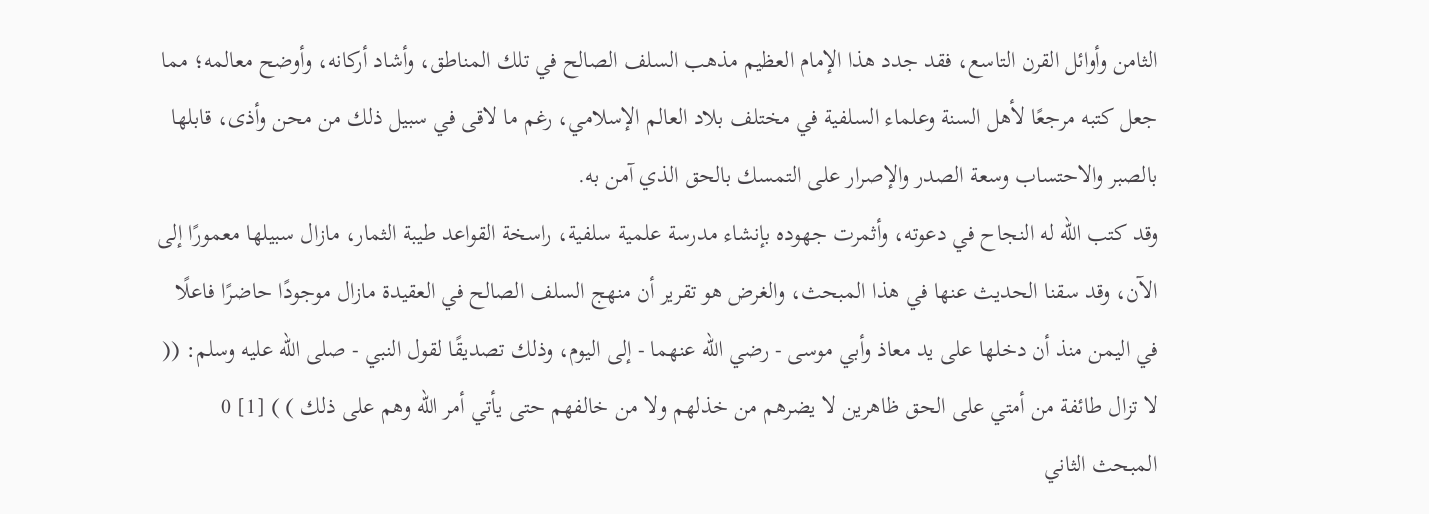الثامن وأوائل القرن التاسع، فقد جدد هذا الإمام العظيم مذهب السلف الصالح في تلك المناطق، وأشاد أركانه، وأوضح معالمه؛ مما جعل كتبه مرجعًا لأهل السنة وعلماء السلفية في مختلف بلاد العالم الإسلامي، رغم ما لاقى في سبيل ذلك من محن وأذى، قابلها بالصبر والاحتساب وسعة الصدر والإصرار على التمسك بالحق الذي آمن به.
وقد كتب الله له النجاح في دعوته، وأثمرت جهوده بإنشاء مدرسة علمية سلفية، راسخة القواعد طيبة الثمار، مازال سبيلها معمورًا إلى الآن، وقد سقنا الحديث عنها في هذا المبحث، والغرض هو تقرير أن منهج السلف الصالح في العقيدة مازال موجودًا حاضرًا فاعلًا في اليمن منذ أن دخلها على يد معاذ وأبي موسى - رضي الله عنهما - إلى اليوم، وذلك تصديقًا لقول النبي - صلى الله عليه وسلم: (( لا تزال طائفة من أمتي على الحق ظاهرين لا يضرهم من خذلهم ولا من خالفهم حتى يأتي أمر الله وهم على ذلك ) ) [1] 0
المبحث الثاني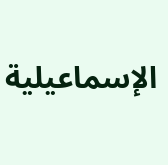الإسماعيلية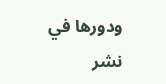ودورها في نشر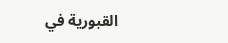القبورية في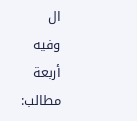ال
وفيه أربعة مطالب: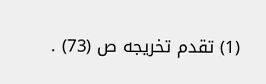(1) تقدم تخريجه ص (73) .